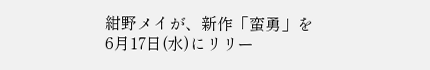紺野メイが、新作「蛮勇」を6月17日(水)にリリー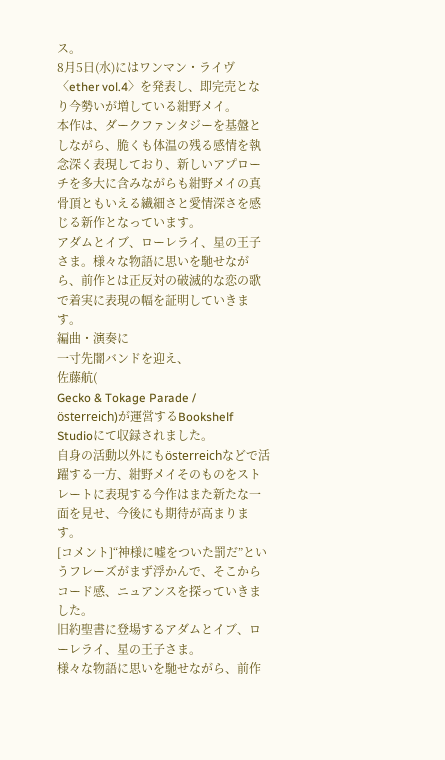ス。
8月5日(水)にはワンマン・ライヴ〈ether vol.4〉を発表し、即完売となり今勢いが増している紺野メイ。
本作は、ダークファンタジーを基盤としながら、脆くも体温の残る感情を執念深く表現しており、新しいアプローチを多大に含みながらも紺野メイの真骨頂ともいえる繊細さと愛情深さを感じる新作となっています。
アダムとイブ、ローレライ、星の王子さま。様々な物語に思いを馳せながら、前作とは正反対の破滅的な恋の歌で着実に表現の幅を証明していきます。
編曲・演奏に
一寸先闇バンドを迎え、
佐藤航(
Gecko & Tokage Parade /
österreich)が運営するBookshelf Studioにて収録されました。
自身の活動以外にもösterreichなどで活躍する一方、紺野メイそのものをストレートに表現する今作はまた新たな一面を見せ、今後にも期待が高まります。
[コメント]“神様に嘘をついた罰だ”というフレーズがまず浮かんで、そこからコード感、ニュアンスを探っていきました。
旧約聖書に登場するアダムとイブ、ローレライ、星の王子さま。
様々な物語に思いを馳せながら、前作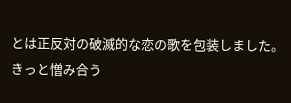とは正反対の破滅的な恋の歌を包装しました。
きっと憎み合う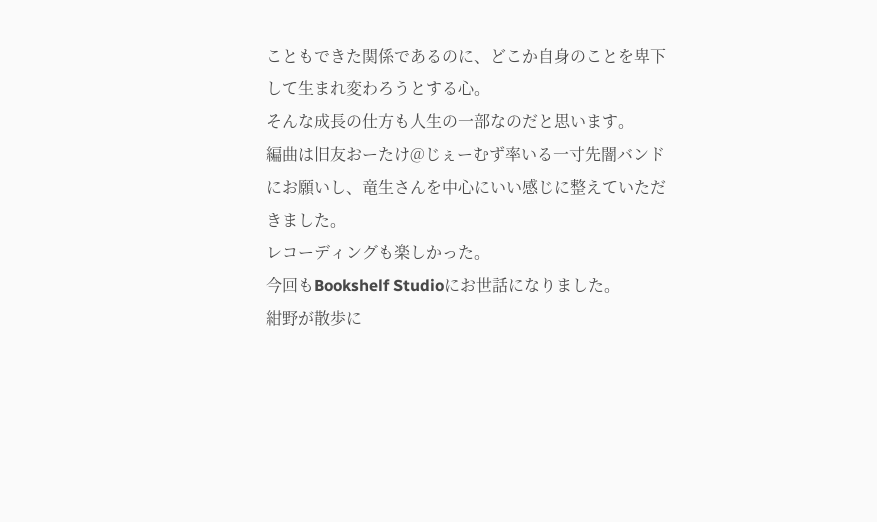こともできた関係であるのに、どこか自身のことを卑下して生まれ変わろうとする心。
そんな成長の仕方も人生の一部なのだと思います。
編曲は旧友おーたけ@じぇーむず率いる一寸先闇バンドにお願いし、竜生さんを中心にいい感じに整えていただきました。
レコーディングも楽しかった。
今回もBookshelf Studioにお世話になりました。
紺野が散歩に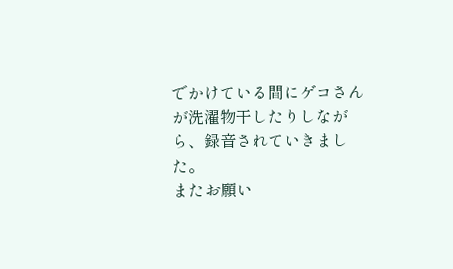でかけている間にゲコさんが洗濯物干したりしながら、録音されていきました。
またお願い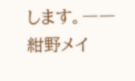します。――紺野メイ